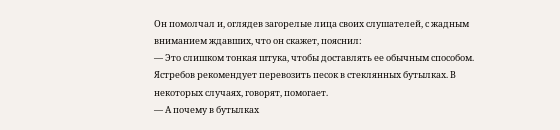Он помолчал и, оглядев загорелые лица своих слушателей, с жадным вниманием ждавших, что он скажет, пояснил:
— Это слишком тонкая штука, чтобы доставлять ее обычным способом. Ястребов рекомендует перевозить песок в стеклянных бутылках. В некоторых случаях, говорят, помогает.
— А почему в бутылках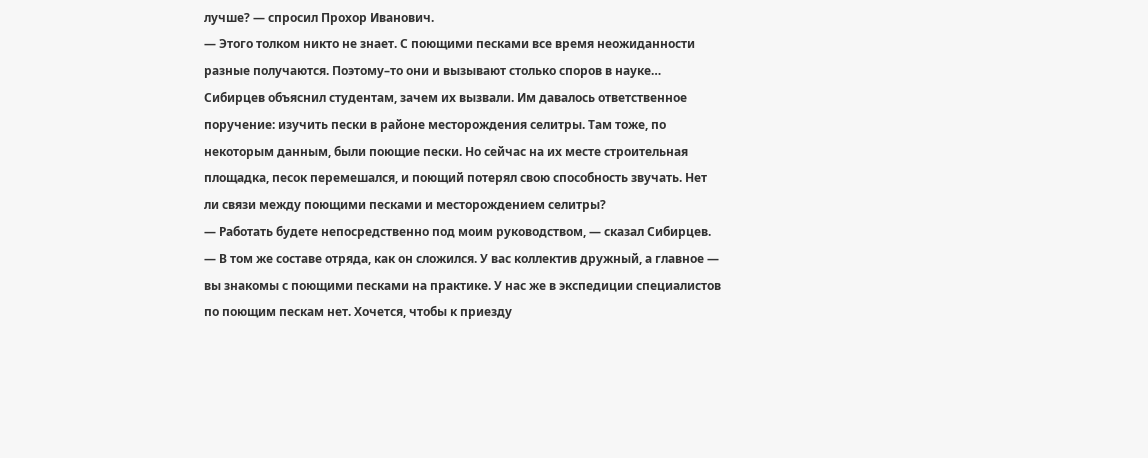лучше? — спросил Прохор Иванович.
— Этого толком никто не знает. С поющими песками все время неожиданности разные получаются. Поэтому–то они и вызывают столько споров в науке…
Сибирцев объяснил студентам, зачем их вызвали. Им давалось ответственное поручение: изучить пески в районе месторождения селитры. Там тоже, по некоторым данным, были поющие пески. Но сейчас на их месте строительная площадка, песок перемешался, и поющий потерял свою способность звучать. Нет ли связи между поющими песками и месторождением селитры?
— Работать будете непосредственно под моим руководством, — сказал Сибирцев. — В том же составе отряда, как он сложился. У вас коллектив дружный, а главное — вы знакомы с поющими песками на практике. У нас же в экспедиции специалистов по поющим пескам нет. Хочется, чтобы к приезду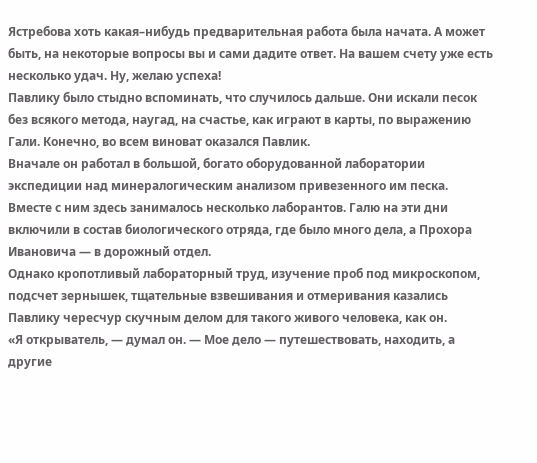Ястребова хоть какая–нибудь предварительная работа была начата. А может быть, на некоторые вопросы вы и сами дадите ответ. На вашем счету уже есть несколько удач. Ну, желаю успеха!
Павлику было стыдно вспоминать, что случилось дальше. Они искали песок без всякого метода, наугад, на счастье, как играют в карты, по выражению Гали. Конечно, во всем виноват оказался Павлик.
Вначале он работал в большой, богато оборудованной лаборатории экспедиции над минералогическим анализом привезенного им песка. Вместе с ним здесь занималось несколько лаборантов. Галю на эти дни включили в состав биологического отряда, где было много дела, а Прохора Ивановича — в дорожный отдел.
Однако кропотливый лабораторный труд, изучение проб под микроскопом, подсчет зернышек, тщательные взвешивания и отмеривания казались Павлику чересчур скучным делом для такого живого человека, как он.
«Я открыватель, — думал он. — Мое дело — путешествовать, находить, а другие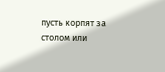пусть корпят за столом или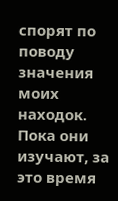спорят по поводу значения моих находок. Пока они изучают, за это время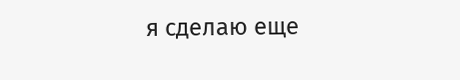я сделаю еще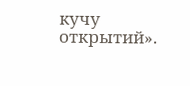кучу открытий».